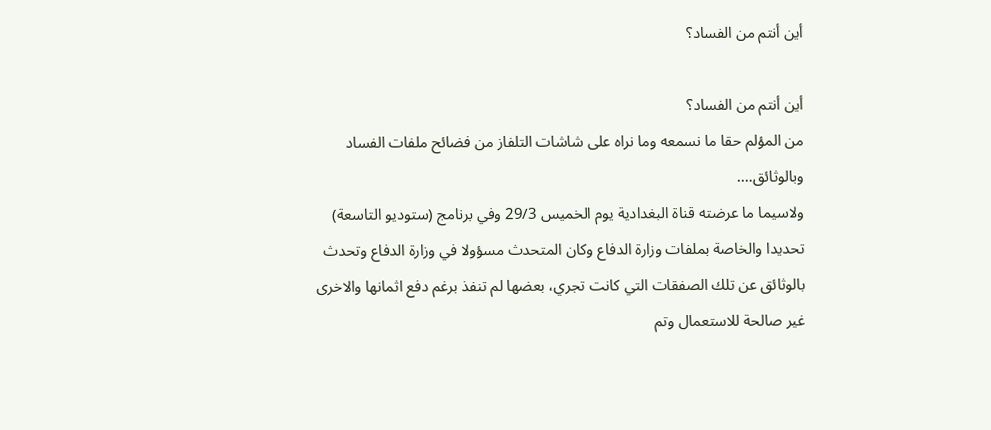أين أنتم من الفساد؟

أين أنتم من الفساد؟
من المؤلم حقا ما نسمعه وما نراه على شاشات التلفاز من فضائح ملفات الفساد وبالوثائق….
ولاسيما ما عرضته قناة البغدادية يوم الخميس 29/3 وفي برنامج (ستوديو التاسعة) تحديدا والخاصة بملفات وزارة الدفاع وكان المتحدث مسؤولا في وزارة الدفاع وتحدث بالوثائق عن تلك الصفقات التي كانت تجري، بعضها لم تنفذ برغم دفع اثمانها والاخرى غير صالحة للاستعمال وتم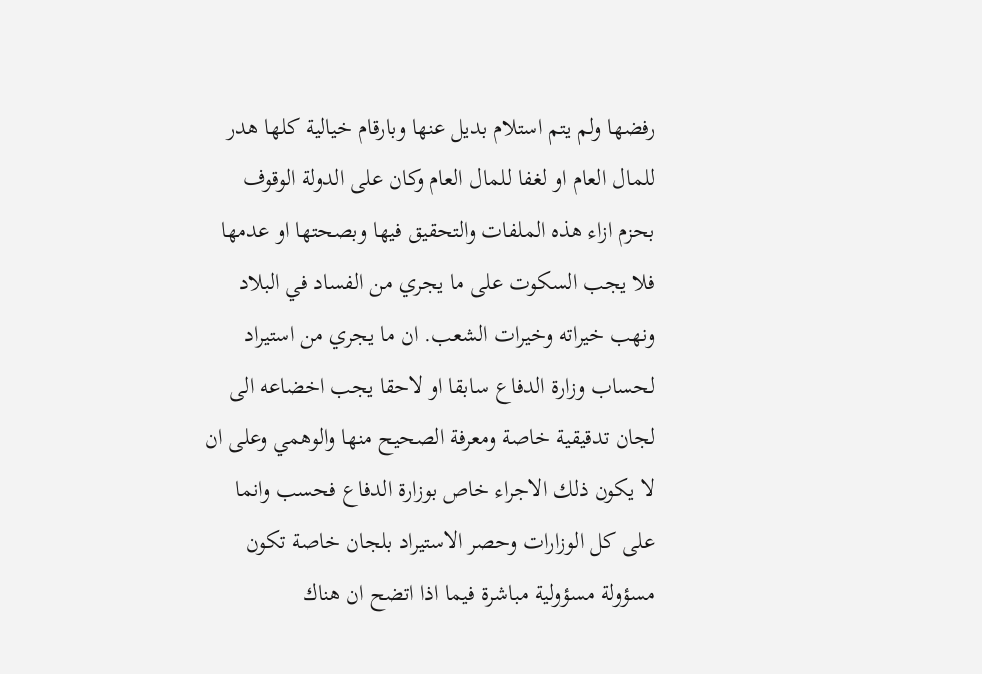رفضها ولم يتم استلام بديل عنها وبارقام خيالية كلها هدر للمال العام او لغفا للمال العام وكان على الدولة الوقوف بحزم ازاء هذه الملفات والتحقيق فيها وبصحتها او عدمها فلا يجب السكوت على ما يجري من الفساد في البلاد ونهب خيراته وخيرات الشعب. ان ما يجري من استيراد لحساب وزارة الدفاع سابقا او لاحقا يجب اخضاعه الى لجان تدقيقية خاصة ومعرفة الصحيح منها والوهمي وعلى ان لا يكون ذلك الاجراء خاص بوزارة الدفاع فحسب وانما على كل الوزارات وحصر الاستيراد بلجان خاصة تكون مسؤولة مسؤولية مباشرة فيما اذا اتضح ان هناك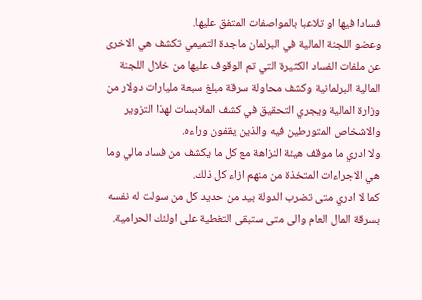فسادا فيها او تلاعبا بالمواصفات المتفق عليها.
وعضو اللجنة المالية في البرلمان ماجدة التميمي تكشف هي الاخرى عن ملفات الفساد الكثيرة التي تم الوقوف عليها من خلال اللجنة المالية البرلمانية وكشف محاولة سرقة مبلغ سبعة مليارات دولار من وزارة المالية ويجري التحقيق في كشف الملابسات لهذا التزوير والاشخاص المتورطين فيه والذين يقفون وراءه.
ولا ادري ما موقف هيئة النزاهة مع كل ما يكشف من فساد مالي وما هي الاجراءات المتخذة من منهم ازاء كل ذلك.
كما لا ادري متى تضرب الدولة بيد من حديد كل من سولت له نفسه بسرقة المال العام والى متى ستبقى التغطية على اولئك الحرامية.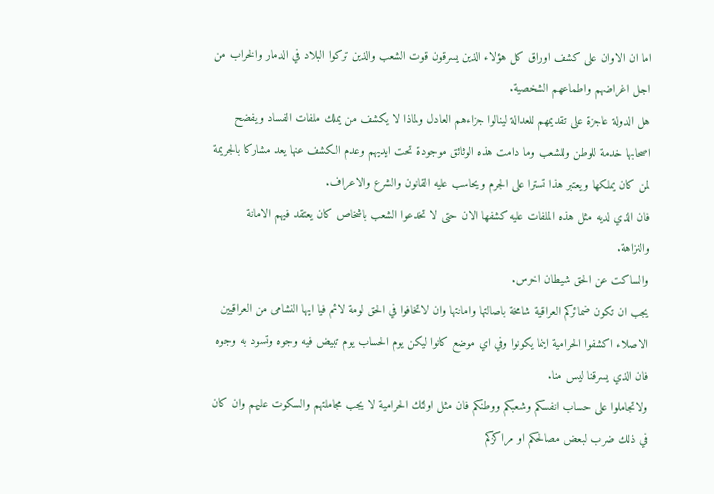اما ان الاوان على كشف اوراق كل هؤلاء الذين يسرقون قوت الشعب والذين تركوا البلاد في الدمار والخراب من اجل اغراضهم واطماعهم الشخصية.
هل الدولة عاجزة على تقديمهم للعدالة لينالوا جزاءهم العادل ولماذا لا يكشف من يملك ملفات الفساد ويفضح اصحابها خدمة للوطن وللشعب وما دامت هذه الوثائق موجودة تحت ايديهم وعدم الكشف عنها يعد مشاركا بالجريمة لمن كان يملكها ويعتبر هذا تسترا على الجرم ويحاسب عليه القانون والشرع والاعراف.
فان الذي لديه مثل هذه الملفات عليه كشفها الان حتى لا تخدعوا الشعب باشخاص كان يعتقد فيهم الامانة والنزاهة.
والساكت عن الحق شيطان اخرس.
يجب ان تكون ضمائركم العراقية شامخة باصالتها وامانتها وان لاتخافوا في الحق لومة لائم فيا ايها النشامى من العراقيين الاصلاء اكشفوا الحرامية اينما يكونوا وفي اي موضع كانوا ليكن يوم الحساب يوم تبيض فيه وجوه وتسود به وجوه فان الذي يسرقنا ليس منا.
ولاتجاملوا على حساب انفسكم وشعبكم ووطنكم فان مثل اولئك الحرامية لا يجب مجاملتهم والسكوت عليهم وان كان في ذلك ضرب لبعض مصالحكم او مراكزكم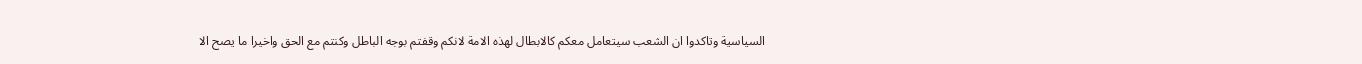السياسية وتاكدوا ان الشعب سيتعامل معكم كالابطال لهذه الامة لانكم وقفتم بوجه الباطل وكنتم مع الحق واخيرا ما يصح الا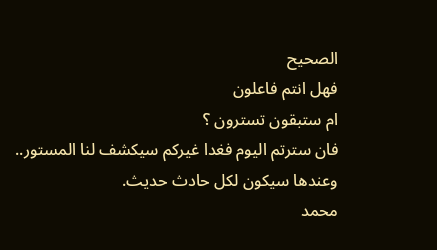الصحيح
فهل انتم فاعلون
ام ستبقون تسترون ؟
فان سترتم اليوم فغدا غيركم سيكشف لنا المستور..
وعندها سيكون لكل حادث حديث.
محمد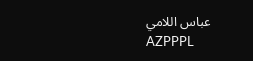عباس اللامي
AZPPPL